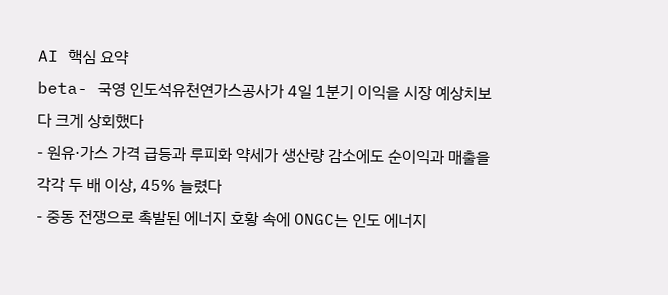AI 핵심 요약
beta- 국영 인도석유천연가스공사가 4일 1분기 이익을 시장 예상치보다 크게 상회했다
- 원유·가스 가격 급등과 루피화 약세가 생산량 감소에도 순이익과 매출을 각각 두 배 이상, 45% 늘렸다
- 중동 전쟁으로 촉발된 에너지 호황 속에 ONGC는 인도 에너지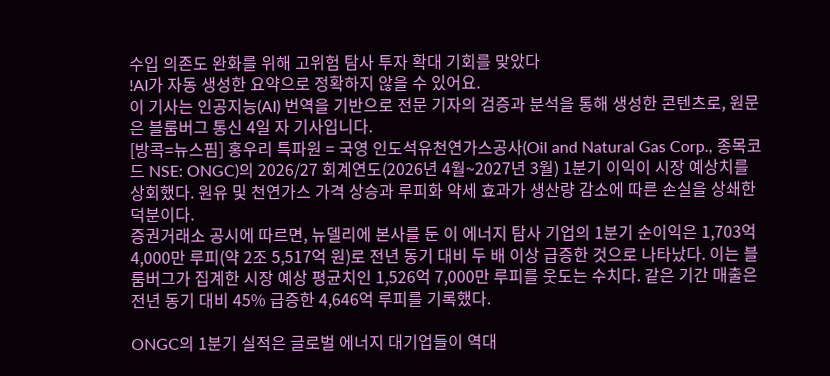수입 의존도 완화를 위해 고위험 탐사 투자 확대 기회를 맞았다
!AI가 자동 생성한 요약으로 정확하지 않을 수 있어요.
이 기사는 인공지능(AI) 번역을 기반으로 전문 기자의 검증과 분석을 통해 생성한 콘텐츠로, 원문은 블룸버그 통신 4일 자 기사입니다.
[방콕=뉴스핌] 홍우리 특파원 = 국영 인도석유천연가스공사(Oil and Natural Gas Corp., 종목코드 NSE: ONGC)의 2026/27 회계연도(2026년 4월~2027년 3월) 1분기 이익이 시장 예상치를 상회했다. 원유 및 천연가스 가격 상승과 루피화 약세 효과가 생산량 감소에 따른 손실을 상쇄한 덕분이다.
증권거래소 공시에 따르면, 뉴델리에 본사를 둔 이 에너지 탐사 기업의 1분기 순이익은 1,703억 4,000만 루피(약 2조 5,517억 원)로 전년 동기 대비 두 배 이상 급증한 것으로 나타났다. 이는 블룸버그가 집계한 시장 예상 평균치인 1,526억 7,000만 루피를 웃도는 수치다. 같은 기간 매출은 전년 동기 대비 45% 급증한 4,646억 루피를 기록했다.

ONGC의 1분기 실적은 글로벌 에너지 대기업들이 역대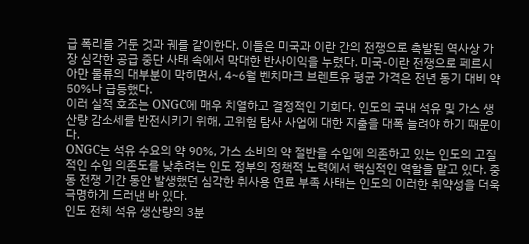급 폭리를 거둔 것과 궤를 같이한다. 이들은 미국과 이란 간의 전쟁으로 촉발된 역사상 가장 심각한 공급 중단 사태 속에서 막대한 반사이익을 누렸다. 미국-이란 전쟁으로 페르시아만 물류의 대부분이 막히면서, 4~6월 벤치마크 브렌트유 평균 가격은 전년 동기 대비 약 50%나 급등했다.
이러 실적 호조는 ONGC에 매우 치열하고 결정적인 기회다. 인도의 국내 석유 및 가스 생산량 감소세를 반전시키기 위해, 고위험 탐사 사업에 대한 지출을 대폭 늘려야 하기 때문이다.
ONGC는 석유 수요의 약 90%, 가스 소비의 약 절반을 수입에 의존하고 있는 인도의 고질적인 수입 의존도를 낮추려는 인도 정부의 정책적 노력에서 핵심적인 역할을 맡고 있다. 중동 전쟁 기간 동안 발생했던 심각한 취사용 연료 부족 사태는 인도의 이러한 취약성을 더욱 극명하게 드러낸 바 있다.
인도 전체 석유 생산량의 3분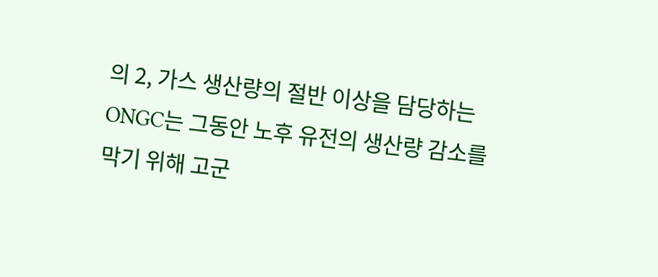의 2, 가스 생산량의 절반 이상을 담당하는 ONGC는 그동안 노후 유전의 생산량 감소를 막기 위해 고군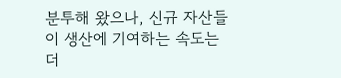분투해 왔으나, 신규 자산들이 생산에 기여하는 속도는 더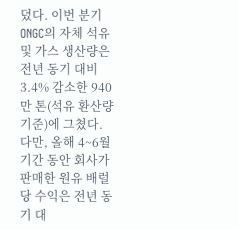뎠다. 이번 분기 ONGC의 자체 석유 및 가스 생산량은 전년 동기 대비 3.4% 감소한 940만 톤(석유 환산량 기준)에 그쳤다.
다만, 올해 4~6월 기간 동안 회사가 판매한 원유 배럴당 수익은 전년 동기 대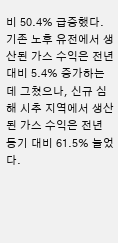비 50.4% 급증했다. 기존 노후 유전에서 생산된 가스 수익은 전년 대비 5.4% 증가하는 데 그쳤으나, 신규 심해 시추 지역에서 생산된 가스 수익은 전년 동기 대비 61.5% 늘었다.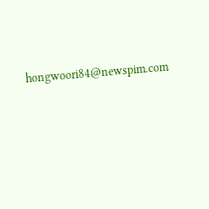hongwoori84@newspim.com